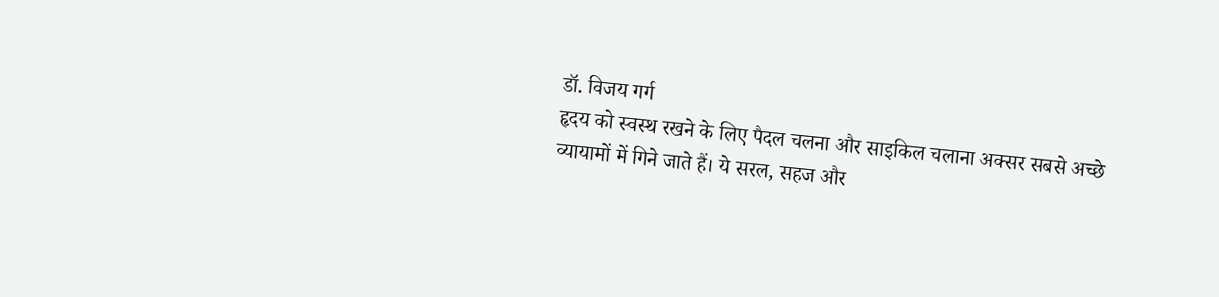डॉ. विजय गर्ग
हृदय को स्वस्थ रखने के लिए पैदल चलना और साइकिल चलाना अक्सर सबसे अच्छे व्यायामों में गिने जाते हैं। ये सरल, सहज और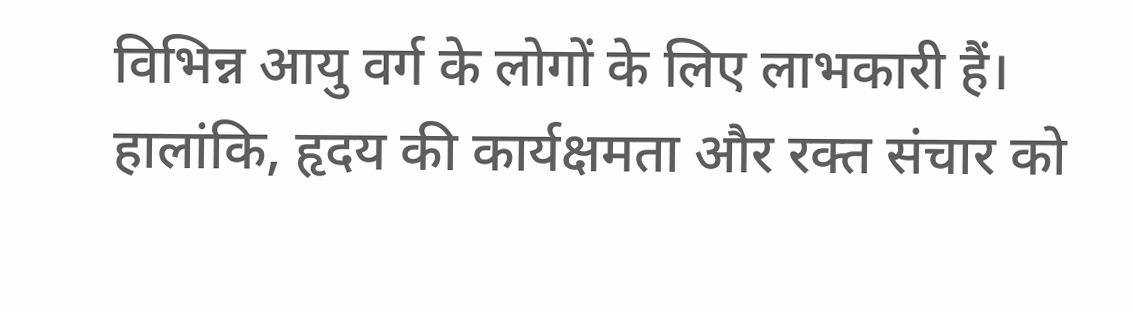विभिन्न आयु वर्ग के लोगों के लिए लाभकारी हैं। हालांकि, हृदय की कार्यक्षमता और रक्त संचार को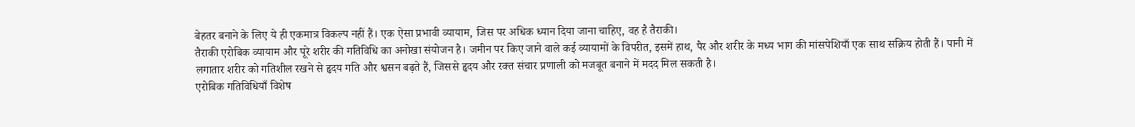बेहतर बनाने के लिए ये ही एकमात्र विकल्प नहीं हैं। एक ऐसा प्रभावी व्यायाम, जिस पर अधिक ध्यान दिया जाना चाहिए, वह है तैराकी।
तैराकी एरोबिक व्यायाम और पूरे शरीर की गतिविधि का अनोखा संयोजन है। जमीन पर किए जाने वाले कई व्यायामों के विपरीत, इसमें हाथ, पैर और शरीर के मध्य भाग की मांसपेशियाँ एक साथ सक्रिय होती हैं। पानी में लगातार शरीर को गतिशील रखने से हृदय गति और श्वसन बढ़ते हैं, जिससे हृदय और रक्त संचार प्रणाली को मजबूत बनाने में मदद मिल सकती है।
एरोबिक गतिविधियाँ विशेष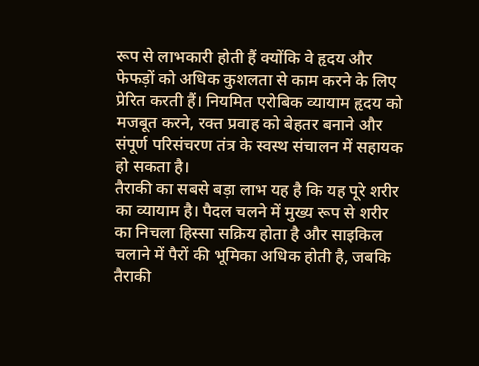रूप से लाभकारी होती हैं क्योंकि वे हृदय और फेफड़ों को अधिक कुशलता से काम करने के लिए प्रेरित करती हैं। नियमित एरोबिक व्यायाम हृदय को मजबूत करने, रक्त प्रवाह को बेहतर बनाने और संपूर्ण परिसंचरण तंत्र के स्वस्थ संचालन में सहायक हो सकता है।
तैराकी का सबसे बड़ा लाभ यह है कि यह पूरे शरीर का व्यायाम है। पैदल चलने में मुख्य रूप से शरीर का निचला हिस्सा सक्रिय होता है और साइकिल चलाने में पैरों की भूमिका अधिक होती है, जबकि तैराकी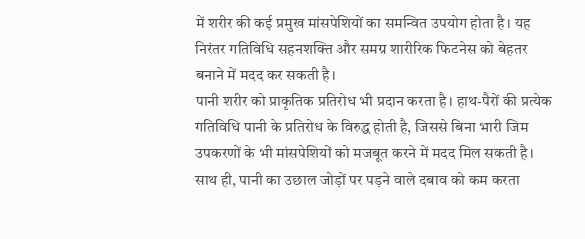में शरीर की कई प्रमुख मांसपेशियों का समन्वित उपयोग होता है। यह निरंतर गतिविधि सहनशक्ति और समग्र शारीरिक फिटनेस को बेहतर बनाने में मदद कर सकती है।
पानी शरीर को प्राकृतिक प्रतिरोध भी प्रदान करता है। हाथ-पैरों की प्रत्येक गतिविधि पानी के प्रतिरोध के विरुद्ध होती है, जिससे बिना भारी जिम उपकरणों के भी मांसपेशियों को मजबूत करने में मदद मिल सकती है। साथ ही, पानी का उछाल जोड़ों पर पड़ने वाले दबाव को कम करता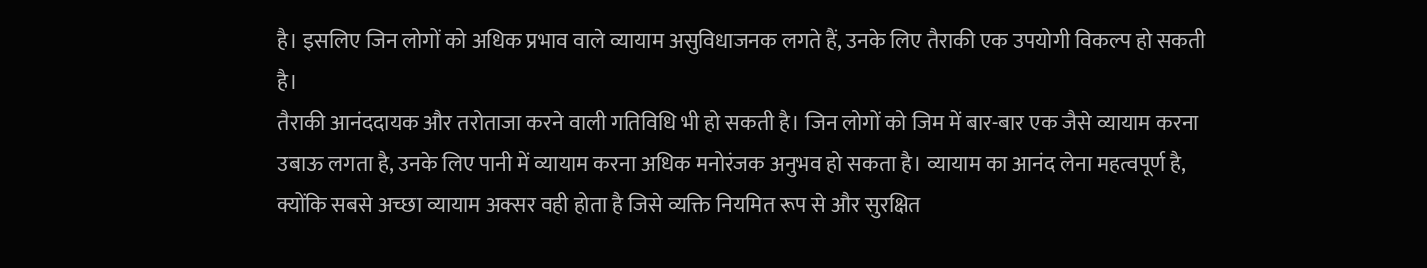है। इसलिए जिन लोगों को अधिक प्रभाव वाले व्यायाम असुविधाजनक लगते हैं, उनके लिए तैराकी एक उपयोगी विकल्प हो सकती है।
तैराकी आनंददायक और तरोताजा करने वाली गतिविधि भी हो सकती है। जिन लोगों को जिम में बार-बार एक जैसे व्यायाम करना उबाऊ लगता है, उनके लिए पानी में व्यायाम करना अधिक मनोरंजक अनुभव हो सकता है। व्यायाम का आनंद लेना महत्वपूर्ण है, क्योंकि सबसे अच्छा व्यायाम अक्सर वही होता है जिसे व्यक्ति नियमित रूप से और सुरक्षित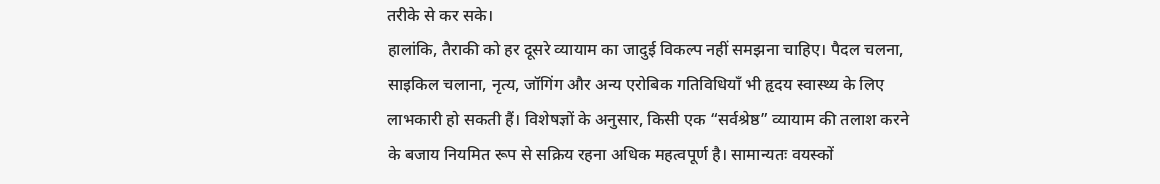तरीके से कर सके।
हालांकि, तैराकी को हर दूसरे व्यायाम का जादुई विकल्प नहीं समझना चाहिए। पैदल चलना, साइकिल चलाना, नृत्य, जॉगिंग और अन्य एरोबिक गतिविधियाँ भी हृदय स्वास्थ्य के लिए लाभकारी हो सकती हैं। विशेषज्ञों के अनुसार, किसी एक “सर्वश्रेष्ठ” व्यायाम की तलाश करने के बजाय नियमित रूप से सक्रिय रहना अधिक महत्वपूर्ण है। सामान्यतः वयस्कों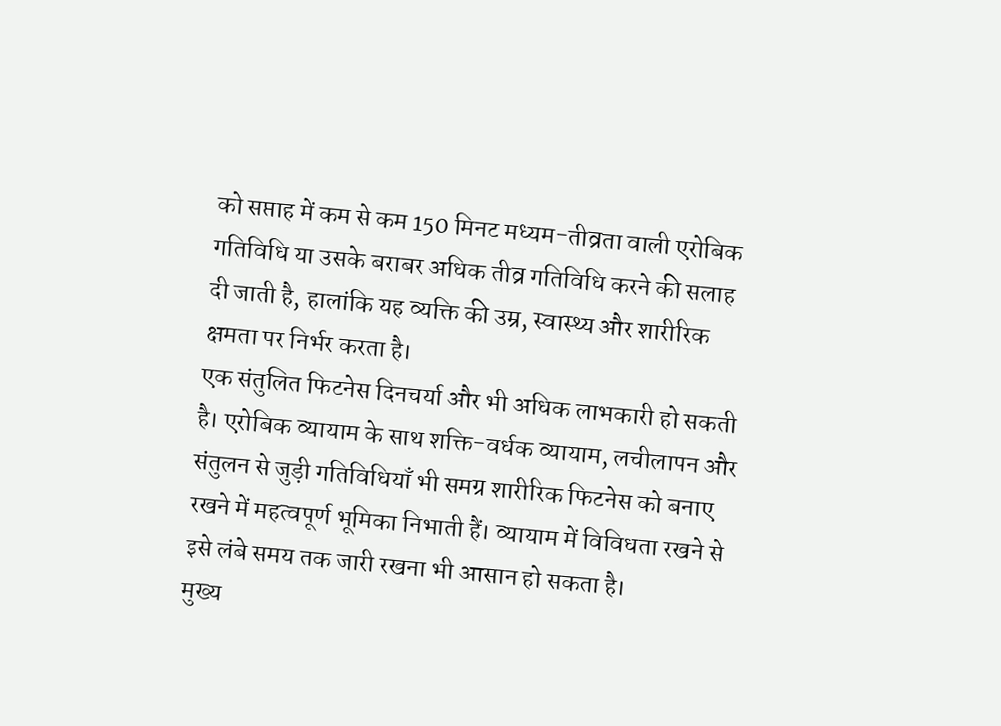को सप्ताह में कम से कम 150 मिनट मध्यम-तीव्रता वाली एरोबिक गतिविधि या उसके बराबर अधिक तीव्र गतिविधि करने की सलाह दी जाती है, हालांकि यह व्यक्ति की उम्र, स्वास्थ्य और शारीरिक क्षमता पर निर्भर करता है।
एक संतुलित फिटनेस दिनचर्या और भी अधिक लाभकारी हो सकती है। एरोबिक व्यायाम के साथ शक्ति-वर्धक व्यायाम, लचीलापन और संतुलन से जुड़ी गतिविधियाँ भी समग्र शारीरिक फिटनेस को बनाए रखने में महत्वपूर्ण भूमिका निभाती हैं। व्यायाम में विविधता रखने से इसे लंबे समय तक जारी रखना भी आसान हो सकता है।
मुख्य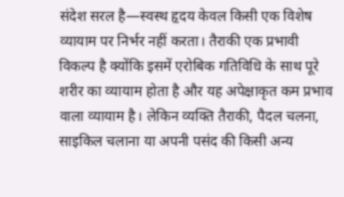संदेश सरल है—स्वस्थ हृदय केवल किसी एक विशेष व्यायाम पर निर्भर नहीं करता। तैराकी एक प्रभावी विकल्प है क्योंकि इसमें एरोबिक गतिविधि के साथ पूरे शरीर का व्यायाम होता है और यह अपेक्षाकृत कम प्रभाव वाला व्यायाम है। लेकिन व्यक्ति तैराकी, पैदल चलना, साइकिल चलाना या अपनी पसंद की किसी अन्य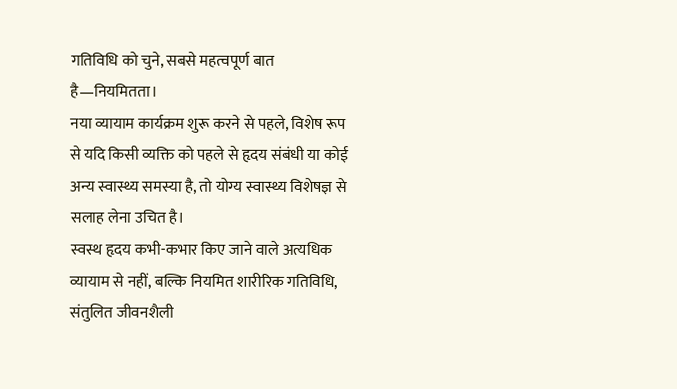गतिविधि को चुने, सबसे महत्वपूर्ण बात है—नियमितता।
नया व्यायाम कार्यक्रम शुरू करने से पहले, विशेष रूप से यदि किसी व्यक्ति को पहले से हृदय संबंधी या कोई अन्य स्वास्थ्य समस्या है, तो योग्य स्वास्थ्य विशेषज्ञ से सलाह लेना उचित है।
स्वस्थ हृदय कभी-कभार किए जाने वाले अत्यधिक व्यायाम से नहीं, बल्कि नियमित शारीरिक गतिविधि, संतुलित जीवनशैली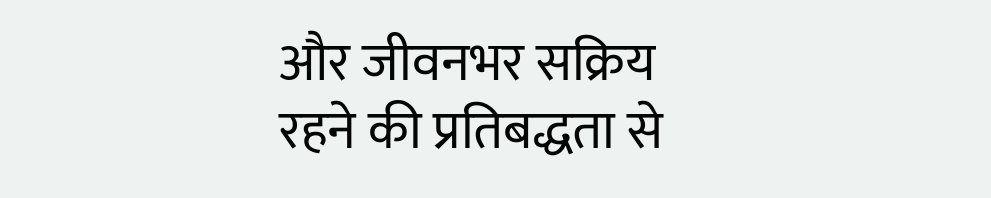और जीवनभर सक्रिय रहने की प्रतिबद्धता से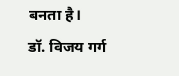बनता है।
डॉ. विजय गर्ग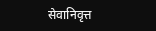सेवानिवृत्त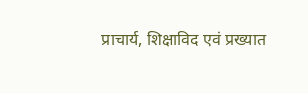प्राचार्य, शिक्षाविद एवं प्रख्यात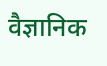वैज्ञानिक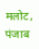मलोट, पंजाब